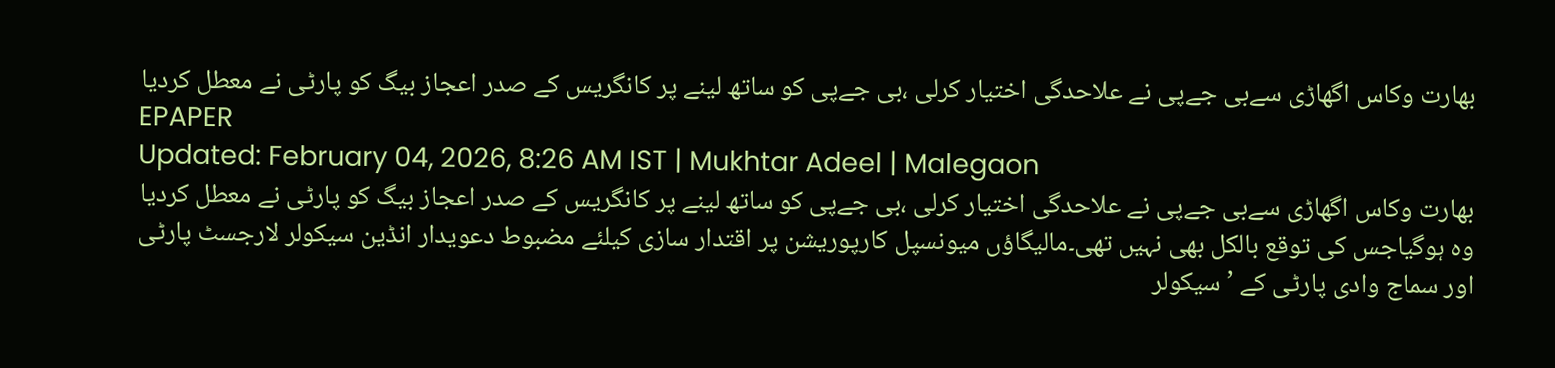بھارت وکاس اگھاڑی سےبی جےپی نے علاحدگی اختیار کرلی ،بی جےپی کو ساتھ لینے پر کانگریس کے صدر اعجاز بیگ کو پارٹی نے معطل کردیا
EPAPER
Updated: February 04, 2026, 8:26 AM IST | Mukhtar Adeel | Malegaon
بھارت وکاس اگھاڑی سےبی جےپی نے علاحدگی اختیار کرلی ،بی جےپی کو ساتھ لینے پر کانگریس کے صدر اعجاز بیگ کو پارٹی نے معطل کردیا
وہ ہوگیاجس کی توقع بالکل بھی نہیں تھی۔مالیگاؤں میونسپل کارپوریشن پر اقتدار سازی کیلئے مضبوط دعویدار انڈین سیکولر لارجسٹ پارٹی اور سماج وادی پارٹی کے ’سیکولر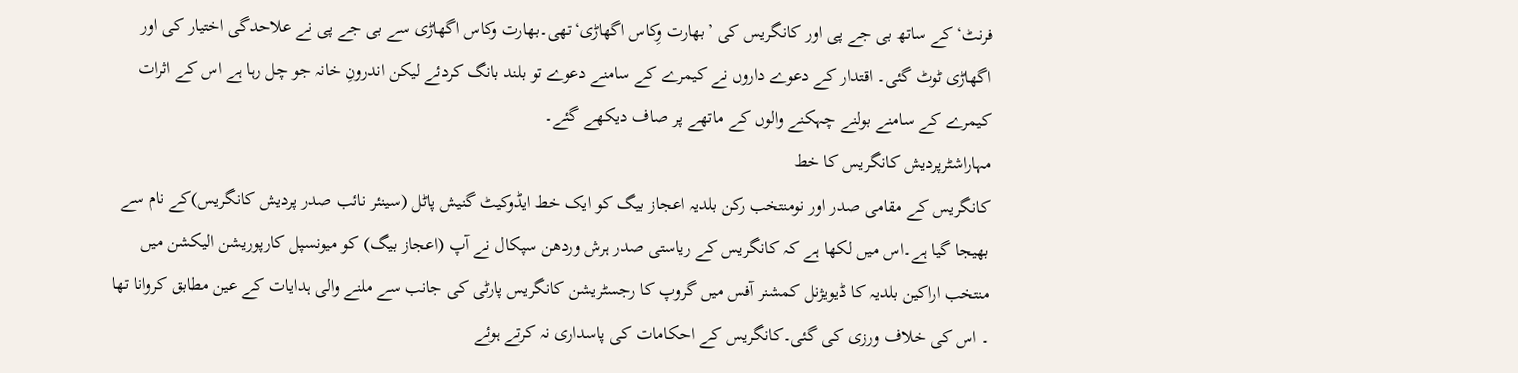فرنٹ‘کے ساتھ بی جے پی اور کانگریس کی ’بھارت وِکاس اگھاڑی‘تھی۔بھارت وکاس اگھاڑی سے بی جے پی نے علاحدگی اختیار کی اور اگھاڑی ٹوٹ گئی۔ اقتدار کے دعوے داروں نے کیمرے کے سامنے دعوے تو بلند بانگ کردئے لیکن اندرونِ خانہ جو چل رہا ہے اس کے اثرات کیمرے کے سامنے بولنے چہکنے والوں کے ماتھے پر صاف دیکھے گئے۔
مہاراشٹرپردیش کانگریس کا خط
کانگریس کے مقامی صدر اور نومنتخب رکن بلدیہ اعجاز بیگ کو ایک خط ایڈوکیٹ گنیش پاٹل (سینئر نائب صدر پردیش کانگریس)کے نام سے بھیجا گیا ہے۔اس میں لکھا ہے کہ کانگریس کے ریاستی صدر ہرش وردھن سپکال نے آپ (اعجاز بیگ) کو میونسپل کارپوریشن الیکشن میں منتخب اراکین بلدیہ کا ڈیویژنل کمشنر آفس میں گروپ کا رجسٹریشن کانگریس پارٹی کی جانب سے ملنے والی ہدایات کے عین مطابق کروانا تھا ۔ اس کی خلاف ورزی کی گئی۔کانگریس کے احکامات کی پاسداری نہ کرتے ہوئے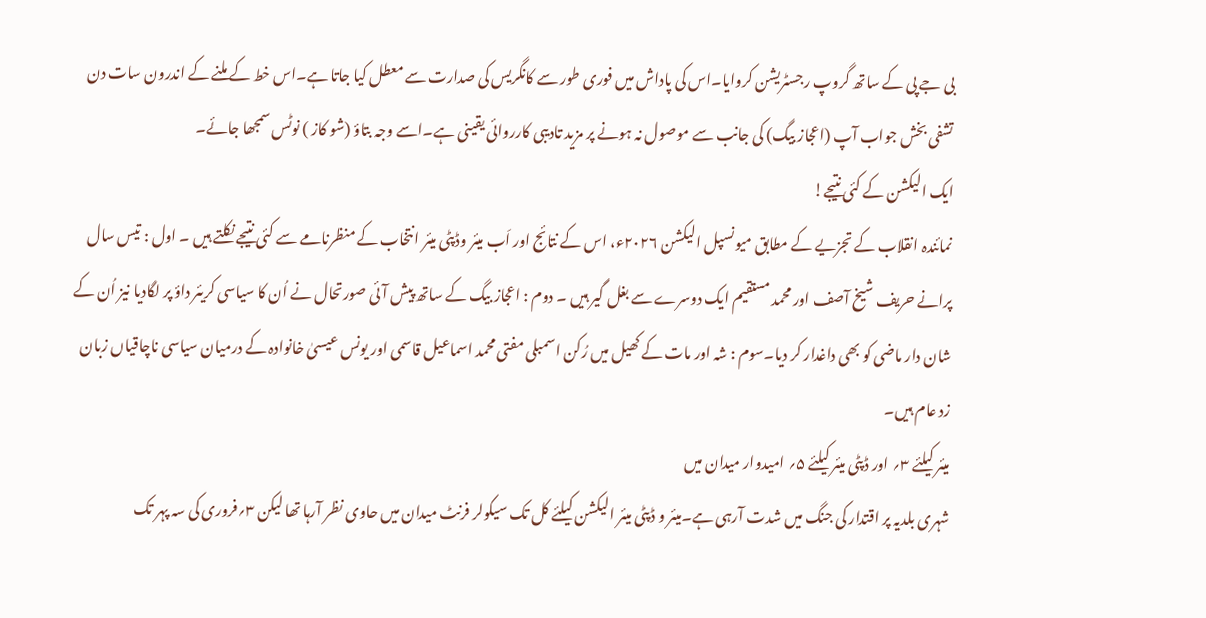بی جے پی کے ساتھ گروپ رجسٹریشن کروایا۔اس کی پاداش میں فوری طور سے کانگریس کی صدارت سے معطل کیا جاتا ہے۔اس خط کے ملنے کے اندرون سات دن تشفی بخش جواب آپ (اعجاز بیگ) کی جانب سے موصول نہ ہونے پر مزید تادیبی کارروائی یقینی ہے۔اسے وجہ بتاؤ (شو کاز ) نوٹس سمجھا جائے۔
ایک الیکشن کے کئی نتیجے!
نمائندہ انقلاب کے تجزیے کے مطابق میونسپل الیکشن ۲۰۲۶ء، اس کے نتائج اور اَب میئر وڈپٹی میئر انتخاب کے منظرنامے سے کئی نتیجے نکلتے ہیں ۔ اول : تیس سال پرانے حریف شیخ آصف اور محمد مستقیم ایک دوسرے سے بغل گیر ہیں ۔ دوم : اعجاز بیگ کے ساتھ پیش آئی صورتحال نے اُن کا سیاسی کریئر داؤ پر لگادیا نیز اُن کے شان دار ماضی کو بھی داغدار کر دیا۔سوم : شہ اور مات کے کھیل میں رُکن اسمبلی مفتی محمد اسماعیل قاسمی اور یونس عیسیٰ خانوادہ کے درمیان سیاسی ناچاقیاں زبان زد عام ہیں۔
میئر کیلئے ۳؍ اور ڈپٹی میئر کیلئے ۵؍ امیدوار میدان میں
شہری بلدیہ پر اقتدار کی جنگ میں شدت آرہی ہے۔میئر و ڈپٹی میئر الیکشن کیلئے کل تک سیکولر فرنٹ میدان میں حاوی نظر آرہا تھا لیکن ۳؍فروری کی سہ پہر تک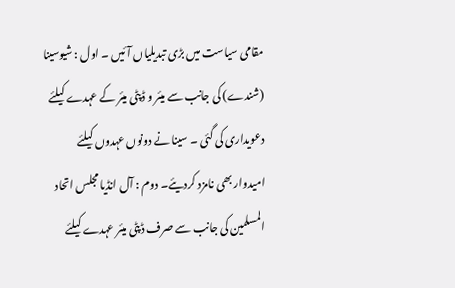مقامی سیاست میں بڑی تبدیلیاں آئیں ۔ اول : شیوسینا (شندے) کی جانب سے میئر و ڈپٹی میئر کے عہدے کیلئے دعویداری کی گئی ۔ سینا نے دونوں عہدوں کیلئے امیدوار بھی نامزد کردیئے۔ دوم : آل انڈیا مجلس اتحاد المسلمین کی جانب سے صرف ڈپٹی میئر عہدے کیلئے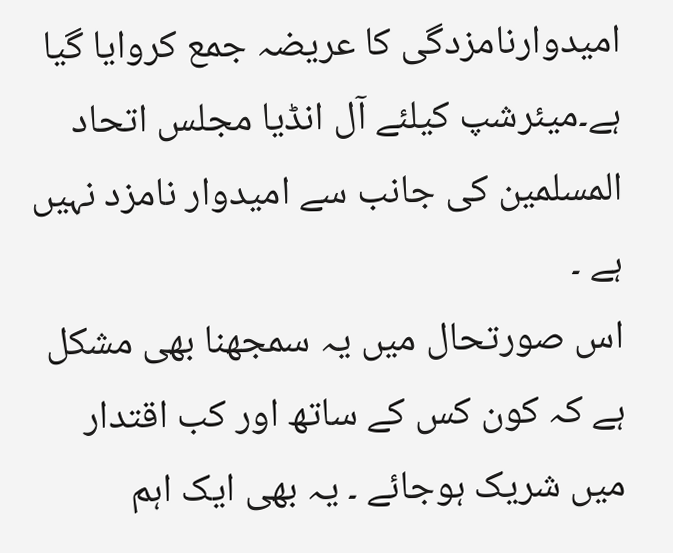امیدوارنامزدگی کا عریضہ جمع کروایا گیا ہے۔میئرشپ کیلئے آل انڈیا مجلس اتحاد المسلمین کی جانب سے امیدوار نامزد نہیں ہے ۔
اس صورتحال میں یہ سمجھنا بھی مشکل ہے کہ کون کس کے ساتھ اور کب اقتدار میں شریک ہوجائے ۔ یہ بھی ایک اہم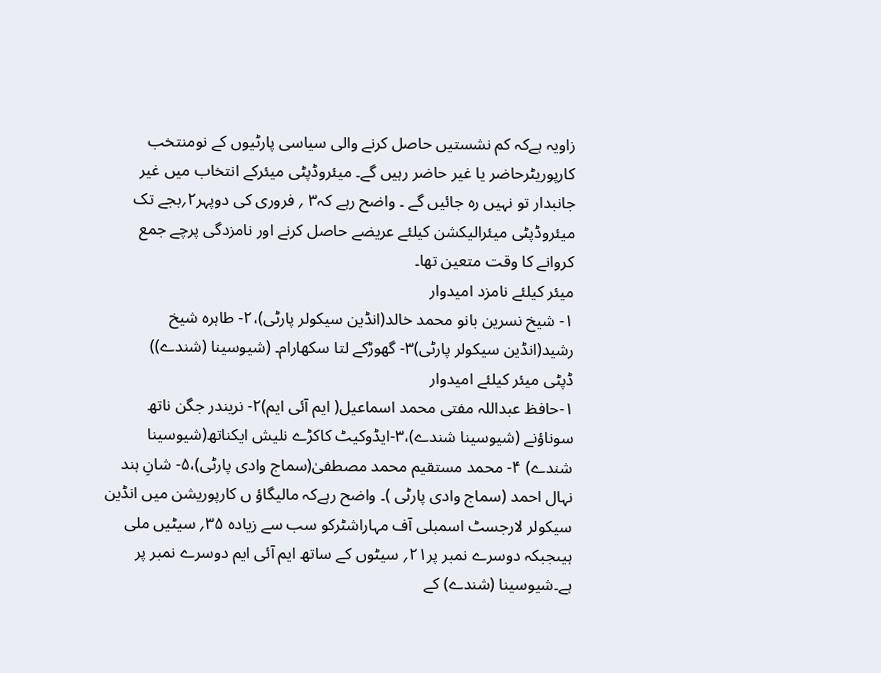زاویہ ہےکہ کم نشستیں حاصل کرنے والی سیاسی پارٹیوں کے نومنتخب کارپوریٹرحاضر یا غیر حاضر رہیں گے۔ میئروڈپٹی میئرکے انتخاب میں غیر جانبدار تو نہیں رہ جائیں گے ۔ واضح رہے کہ۳ ؍ فروری کی دوپہر۲؍بجے تک میئروڈپٹی میئرالیکشن کیلئے عریضے حاصل کرنے اور نامزدگی پرچے جمع کروانے کا وقت متعین تھا۔
میئر کیلئے نامزد امیدوار
۱- شیخ نسرین بانو محمد خالد(انڈین سیکولر پارٹی)،۲- طاہرہ شیخ رشید(انڈین سیکولر پارٹی)۳- گھوڑکے لتا سکھارام۔ (شیوسینا (شندے))
ڈپٹی میئر کیلئے امیدوار
۱-حافظ عبداللہ مفتی محمد اسماعیل( ایم آئی ایم)۲- نریندر جگن ناتھ سوناؤنے (شیوسینا شندے)،۳-ایڈوکیٹ کاکڑے نلیش ایکناتھ(شیوسینا شندے) ۴- محمد مستقیم محمد مصطفیٰ(سماج وادی پارٹی)،۵- شانِ ہند نہال احمد (سماج وادی پارٹی )۔ واضح رہےکہ مالیگاؤ ں کارپوریشن میں انڈین سیکولر لارجسٹ اسمبلی آف مہاراشٹرکو سب سے زیادہ ۳۵؍ سیٹیں ملی ہیںجبکہ دوسرے نمبر پر۲۱؍ سیٹوں کے ساتھ ایم آئی ایم دوسرے نمبر پر ہے۔شیوسینا (شندے) کے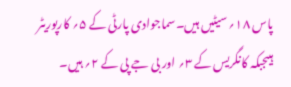پاس ۱۸؍ سیٹیں ہیں۔سماجوادی پارٹی کے ۵؍ کارپوریٹر ہیںجبکہ کانگریس کے ۳؍ اور بی جے پی کے ۲؍ ہیں۔